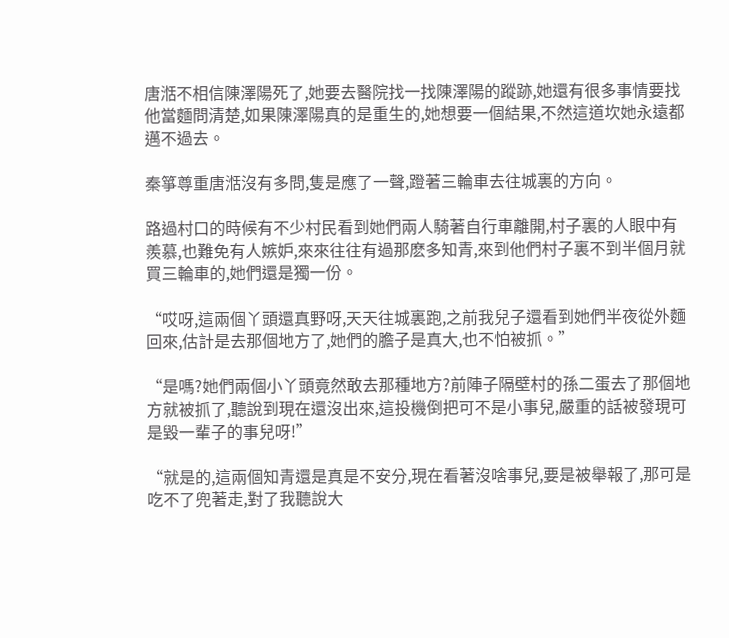唐湉不相信陳澤陽死了,她要去醫院找一找陳澤陽的蹤跡,她還有很多事情要找他當麵問清楚,如果陳澤陽真的是重生的,她想要一個結果,不然這道坎她永遠都邁不過去。

秦箏尊重唐湉沒有多問,隻是應了一聲,蹬著三輪車去往城裏的方向。

路過村口的時候有不少村民看到她們兩人騎著自行車離開,村子裏的人眼中有羨慕,也難免有人嫉妒,來來往往有過那麽多知青,來到他們村子裏不到半個月就買三輪車的,她們還是獨一份。

“哎呀,這兩個丫頭還真野呀,天天往城裏跑,之前我兒子還看到她們半夜從外麵回來,估計是去那個地方了,她們的膽子是真大,也不怕被抓。”

“是嗎?她們兩個小丫頭竟然敢去那種地方?前陣子隔壁村的孫二蛋去了那個地方就被抓了,聽說到現在還沒出來,這投機倒把可不是小事兒,嚴重的話被發現可是毀一輩子的事兒呀!”

“就是的,這兩個知青還是真是不安分,現在看著沒啥事兒,要是被舉報了,那可是吃不了兜著走,對了我聽說大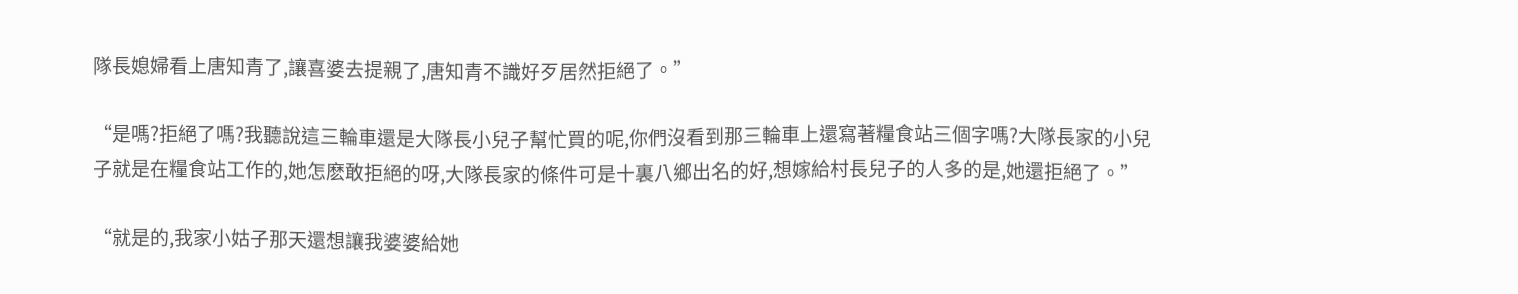隊長媳婦看上唐知青了,讓喜婆去提親了,唐知青不識好歹居然拒絕了。”

“是嗎?拒絕了嗎?我聽說這三輪車還是大隊長小兒子幫忙買的呢,你們沒看到那三輪車上還寫著糧食站三個字嗎?大隊長家的小兒子就是在糧食站工作的,她怎麽敢拒絕的呀,大隊長家的條件可是十裏八鄉出名的好,想嫁給村長兒子的人多的是,她還拒絕了。”

“就是的,我家小姑子那天還想讓我婆婆給她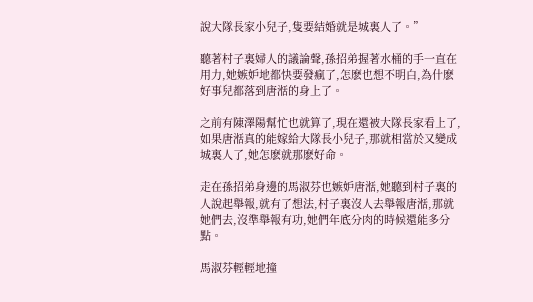說大隊長家小兒子,隻要結婚就是城裏人了。”

聽著村子裏婦人的議論聲,孫招弟握著水桶的手一直在用力,她嫉妒地都快要發瘋了,怎麽也想不明白,為什麽好事兒都落到唐湉的身上了。

之前有陳澤陽幫忙也就算了,現在還被大隊長家看上了,如果唐湉真的能嫁給大隊長小兒子,那就相當於又變成城裏人了,她怎麽就那麽好命。

走在孫招弟身邊的馬淑芬也嫉妒唐湉,她聽到村子裏的人說起舉報,就有了想法,村子裏沒人去舉報唐湉,那就她們去,沒準舉報有功,她們年底分肉的時候還能多分點。

馬淑芬輕輕地撞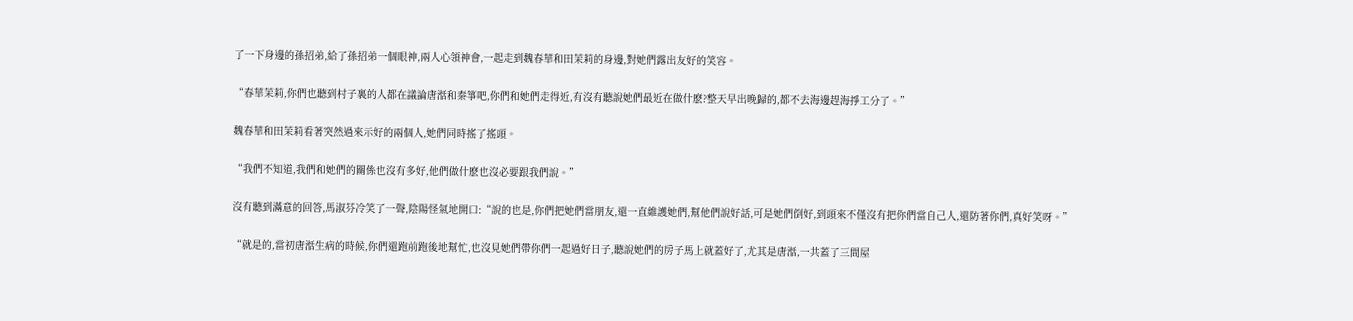了一下身邊的孫招弟,給了孫招弟一個眼神,兩人心領神會,一起走到魏春華和田茉莉的身邊,對她們露出友好的笑容。

“春華茉莉,你們也聽到村子裏的人都在議論唐湉和秦箏吧,你們和她們走得近,有沒有聽說她們最近在做什麽?整天早出晚歸的,都不去海邊趕海掙工分了。”

魏春華和田茉莉看著突然過來示好的兩個人,她們同時搖了搖頭。

“我們不知道,我們和她們的關係也沒有多好,他們做什麽也沒必要跟我們說。”

沒有聽到滿意的回答,馬淑芬冷笑了一聲,陰陽怪氣地開口:“說的也是,你們把她們當朋友,還一直維護她們,幫他們說好話,可是她們倒好,到頭來不僅沒有把你們當自己人,還防著你們,真好笑呀。”

“就是的,當初唐湉生病的時候,你們還跑前跑後地幫忙,也沒見她們帶你們一起過好日子,聽說她們的房子馬上就蓋好了,尤其是唐湉,一共蓋了三間屋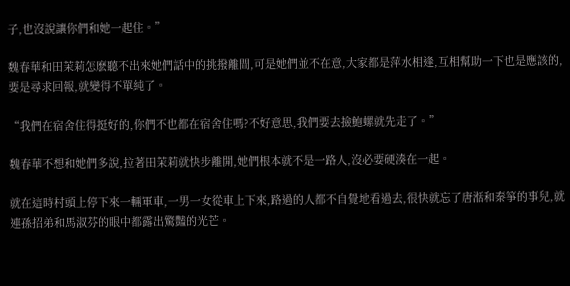子,也沒說讓你們和她一起住。”

魏春華和田茉莉怎麽聽不出來她們話中的挑撥離間,可是她們並不在意,大家都是萍水相逢,互相幫助一下也是應該的,要是尋求回報,就變得不單純了。

“我們在宿舍住得挺好的,你們不也都在宿舍住嗎?不好意思,我們要去撿鮑螺就先走了。”

魏春華不想和她們多說,拉著田茉莉就快步離開,她們根本就不是一路人,沒必要硬湊在一起。

就在這時村頭上停下來一輛軍車,一男一女從車上下來,路過的人都不自覺地看過去,很快就忘了唐湉和秦箏的事兒,就連孫招弟和馬淑芬的眼中都露出驚豔的光芒。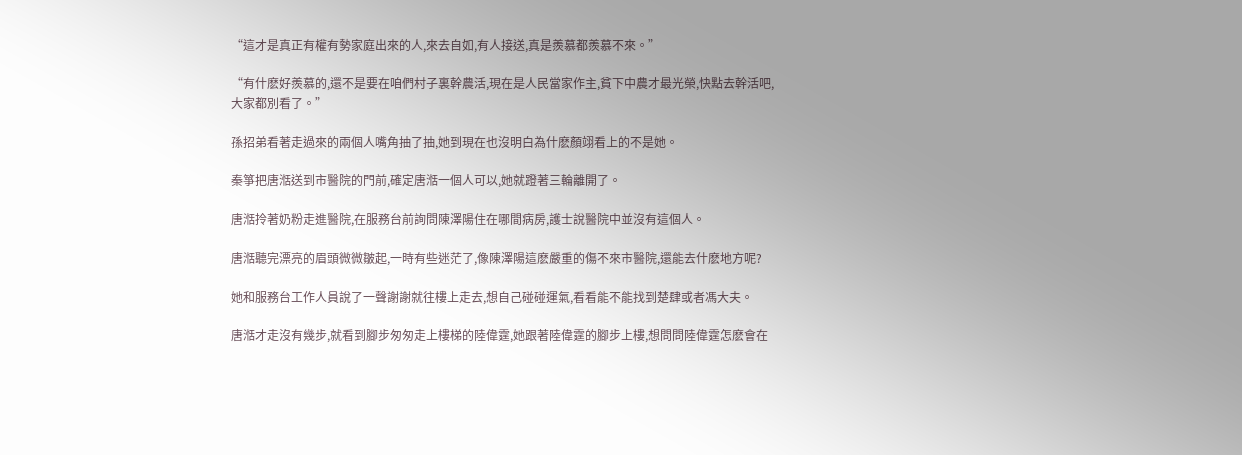“這才是真正有權有勢家庭出來的人,來去自如,有人接送,真是羨慕都羨慕不來。”

“有什麽好羨慕的,還不是要在咱們村子裏幹農活,現在是人民當家作主,貧下中農才最光榮,快點去幹活吧,大家都別看了。”

孫招弟看著走過來的兩個人嘴角抽了抽,她到現在也沒明白為什麽顏翊看上的不是她。

秦箏把唐湉送到市醫院的門前,確定唐湉一個人可以,她就蹬著三輪離開了。

唐湉拎著奶粉走進醫院,在服務台前詢問陳澤陽住在哪間病房,護士說醫院中並沒有這個人。

唐湉聽完漂亮的眉頭微微皺起,一時有些迷茫了,像陳澤陽這麽嚴重的傷不來市醫院,還能去什麽地方呢?

她和服務台工作人員說了一聲謝謝就往樓上走去,想自己碰碰運氣,看看能不能找到楚肆或者馮大夫。

唐湉才走沒有幾步,就看到腳步匆匆走上樓梯的陸偉霆,她跟著陸偉霆的腳步上樓,想問問陸偉霆怎麽會在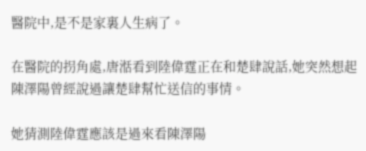醫院中,是不是家裏人生病了。

在醫院的拐角處,唐湉看到陸偉霆正在和楚肆說話,她突然想起陳澤陽曾經說過讓楚肆幫忙送信的事情。

她猜測陸偉霆應該是過來看陳澤陽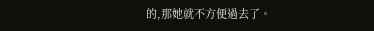的,那她就不方便過去了。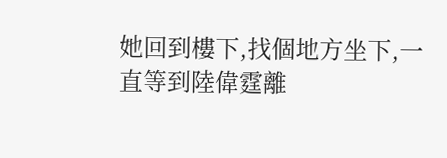她回到樓下,找個地方坐下,一直等到陸偉霆離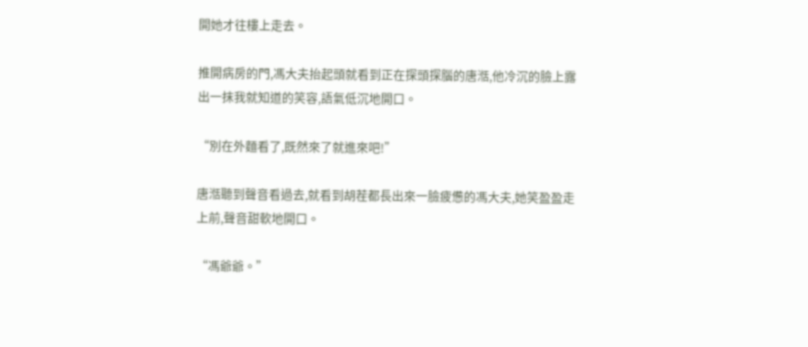開她才往樓上走去。

推開病房的門,馮大夫抬起頭就看到正在探頭探腦的唐湉,他冷沉的臉上露出一抹我就知道的笑容,語氣低沉地開口。

“別在外麵看了,既然來了就進來吧!”

唐湉聽到聲音看過去,就看到胡茬都長出來一臉疲憊的馮大夫,她笑盈盈走上前,聲音甜軟地開口。

“馮爺爺。”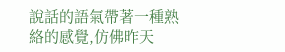說話的語氣帶著一種熟絡的感覺,仿佛昨天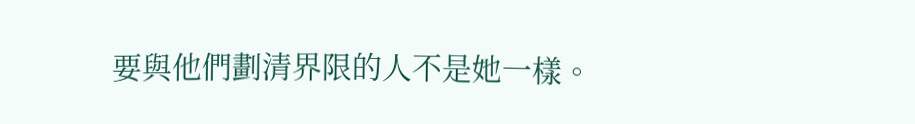要與他們劃清界限的人不是她一樣。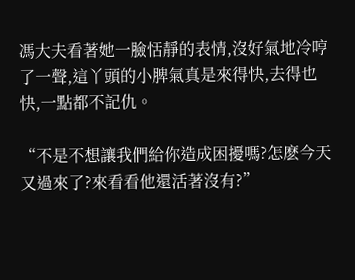馮大夫看著她一臉恬靜的表情,沒好氣地冷哼了一聲,這丫頭的小脾氣真是來得快,去得也快,一點都不記仇。

“不是不想讓我們給你造成困擾嗎?怎麽今天又過來了?來看看他還活著沒有?”